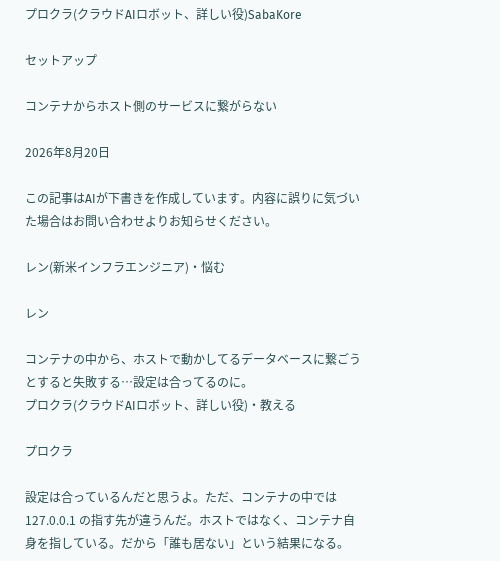プロクラ(クラウドAIロボット、詳しい役)SabaKore

セットアップ

コンテナからホスト側のサービスに繋がらない

2026年8月20日

この記事はAIが下書きを作成しています。内容に誤りに気づいた場合はお問い合わせよりお知らせください。

レン(新米インフラエンジニア)・悩む

レン

コンテナの中から、ホストで動かしてるデータベースに繋ごうとすると失敗する…設定は合ってるのに。
プロクラ(クラウドAIロボット、詳しい役)・教える

プロクラ

設定は合っているんだと思うよ。ただ、コンテナの中では 127.0.0.1 の指す先が違うんだ。ホストではなく、コンテナ自身を指している。だから「誰も居ない」という結果になる。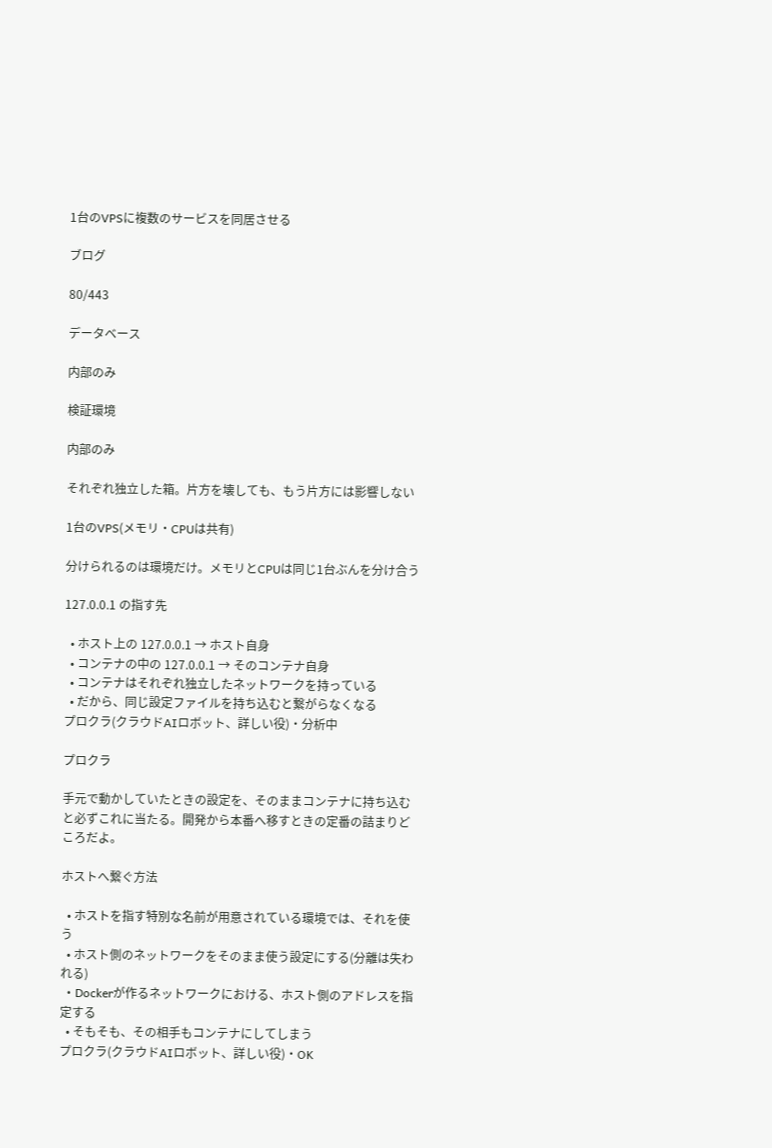1台のVPSに複数のサービスを同居させる

ブログ

80/443

データベース

内部のみ

検証環境

内部のみ

それぞれ独立した箱。片方を壊しても、もう片方には影響しない

1台のVPS(メモリ・CPUは共有)

分けられるのは環境だけ。メモリとCPUは同じ1台ぶんを分け合う

127.0.0.1 の指す先

  • ホスト上の 127.0.0.1 → ホスト自身
  • コンテナの中の 127.0.0.1 → そのコンテナ自身
  • コンテナはそれぞれ独立したネットワークを持っている
  • だから、同じ設定ファイルを持ち込むと繋がらなくなる
プロクラ(クラウドAIロボット、詳しい役)・分析中

プロクラ

手元で動かしていたときの設定を、そのままコンテナに持ち込むと必ずこれに当たる。開発から本番へ移すときの定番の詰まりどころだよ。

ホストへ繋ぐ方法

  • ホストを指す特別な名前が用意されている環境では、それを使う
  • ホスト側のネットワークをそのまま使う設定にする(分離は失われる)
  • Dockerが作るネットワークにおける、ホスト側のアドレスを指定する
  • そもそも、その相手もコンテナにしてしまう
プロクラ(クラウドAIロボット、詳しい役)・OK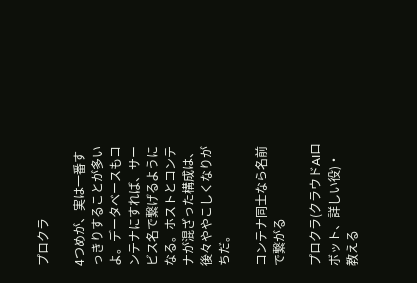プロクラ

4つめが、実は一番すっきりすることが多いよ。データベースもコンテナにすれば、サービス名で繋げるようになる。ホストとコンテナが混ざった構成は、後々ややこしくなりがちだ。

コンテナ同士なら名前で繋がる

プロクラ(クラウドAIロボット、詳しい役)・教える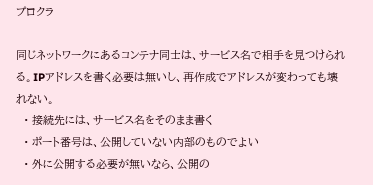プロクラ

同じネットワークにあるコンテナ同士は、サービス名で相手を見つけられる。IPアドレスを書く必要は無いし、再作成でアドレスが変わっても壊れない。
  • 接続先には、サービス名をそのまま書く
  • ポート番号は、公開していない内部のものでよい
  • 外に公開する必要が無いなら、公開の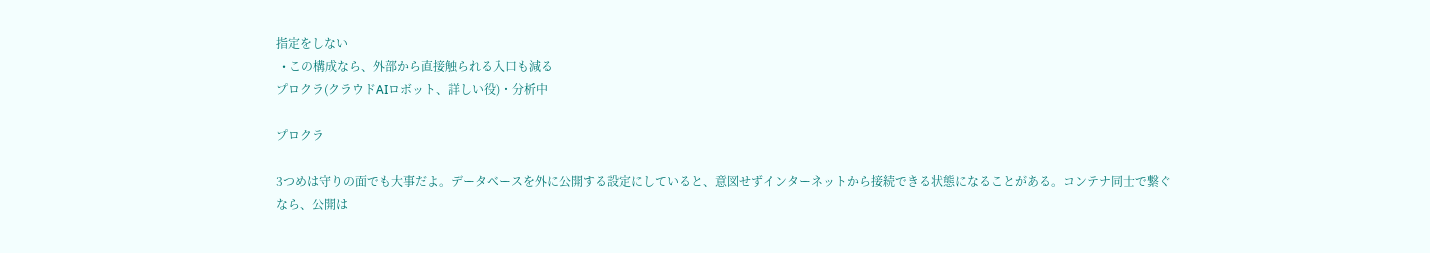指定をしない
  • この構成なら、外部から直接触られる入口も減る
プロクラ(クラウドAIロボット、詳しい役)・分析中

プロクラ

3つめは守りの面でも大事だよ。データベースを外に公開する設定にしていると、意図せずインターネットから接続できる状態になることがある。コンテナ同士で繋ぐなら、公開は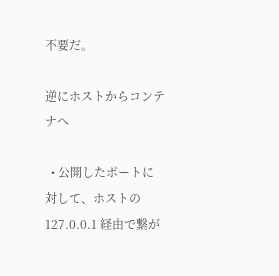不要だ。

逆にホストからコンテナへ

  • 公開したポートに対して、ホストの 127.0.0.1 経由で繋が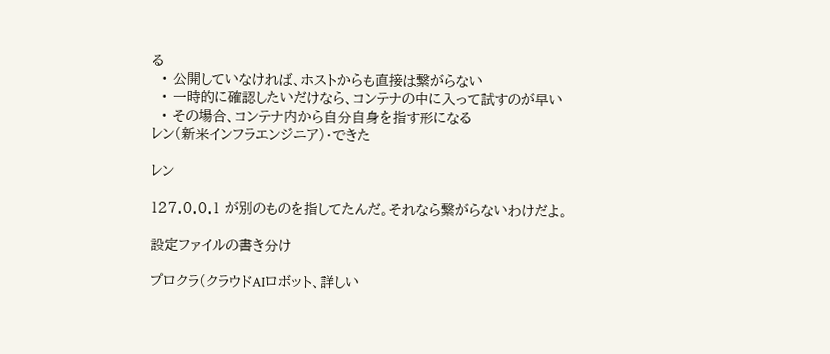る
  • 公開していなければ、ホストからも直接は繋がらない
  • 一時的に確認したいだけなら、コンテナの中に入って試すのが早い
  • その場合、コンテナ内から自分自身を指す形になる
レン(新米インフラエンジニア)・できた

レン

127.0.0.1 が別のものを指してたんだ。それなら繋がらないわけだよ。

設定ファイルの書き分け

プロクラ(クラウドAIロボット、詳しい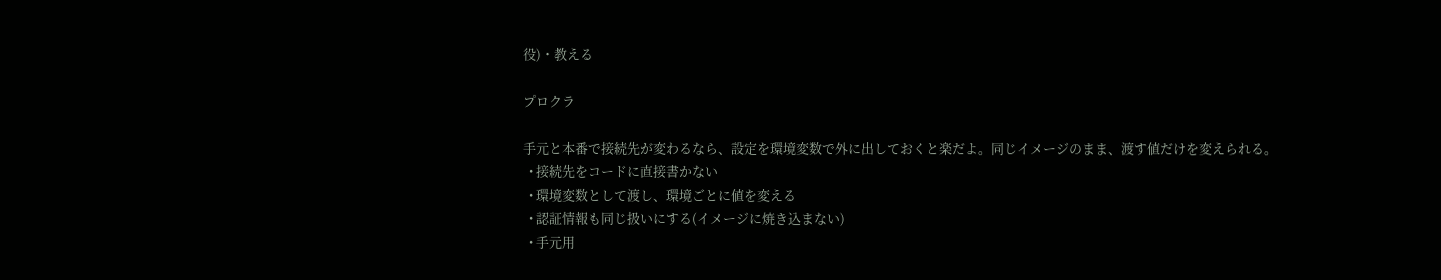役)・教える

プロクラ

手元と本番で接続先が変わるなら、設定を環境変数で外に出しておくと楽だよ。同じイメージのまま、渡す値だけを変えられる。
  • 接続先をコードに直接書かない
  • 環境変数として渡し、環境ごとに値を変える
  • 認証情報も同じ扱いにする(イメージに焼き込まない)
  • 手元用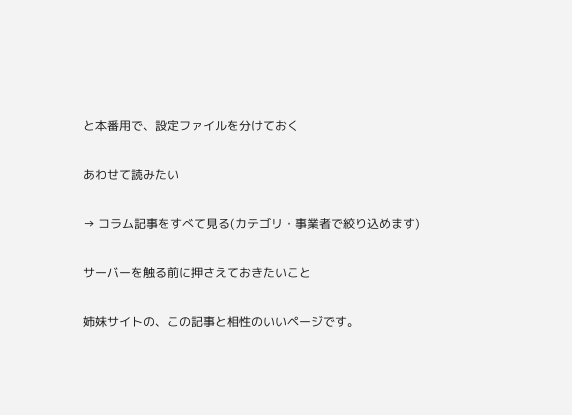と本番用で、設定ファイルを分けておく

あわせて読みたい

→ コラム記事をすべて見る(カテゴリ・事業者で絞り込めます)

サーバーを触る前に押さえておきたいこと

姉妹サイトの、この記事と相性のいいページです。